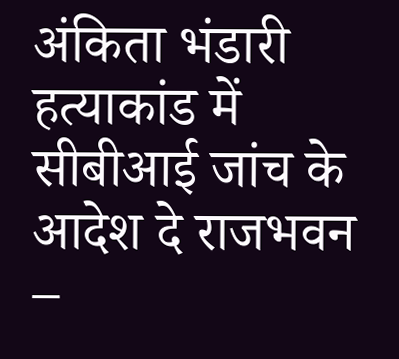अंकिता भंडारी हत्याकांड में सीबीआई जांच के आदेश दे राजभवन –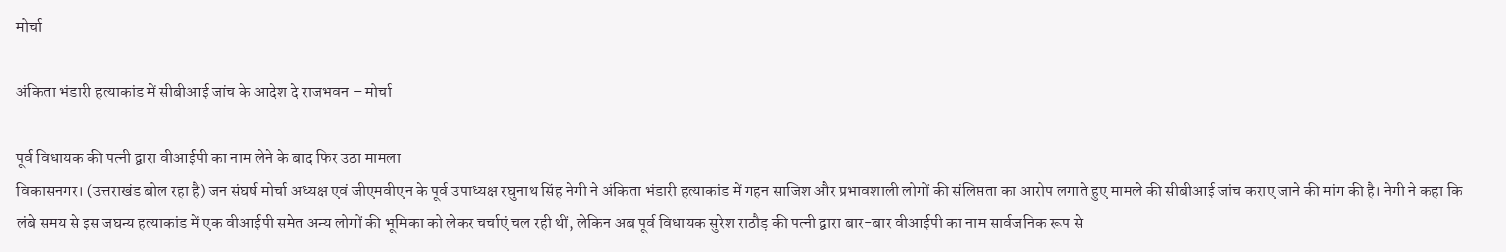मोर्चा

अंकिता भंडारी हत्याकांड में सीबीआई जांच के आदेश दे राजभवन – मोर्चा

पूर्व विधायक की पत्नी द्वारा वीआईपी का नाम लेने के बाद फिर उठा मामला
विकासनगर। (उत्तराखंड बोल रहा है) जन संघर्ष मोर्चा अध्यक्ष एवं जीएमवीएन के पूर्व उपाध्यक्ष रघुनाथ सिंह नेगी ने अंकिता भंडारी हत्याकांड में गहन साजिश और प्रभावशाली लोगों की संलिप्तता का आरोप लगाते हुए मामले की सीबीआई जांच कराए जाने की मांग की है। नेगी ने कहा कि लंबे समय से इस जघन्य हत्याकांड में एक वीआईपी समेत अन्य लोगों की भूमिका को लेकर चर्चाएं चल रही थीं, लेकिन अब पूर्व विधायक सुरेश राठौड़ की पत्नी द्वारा बार-बार वीआईपी का नाम सार्वजनिक रूप से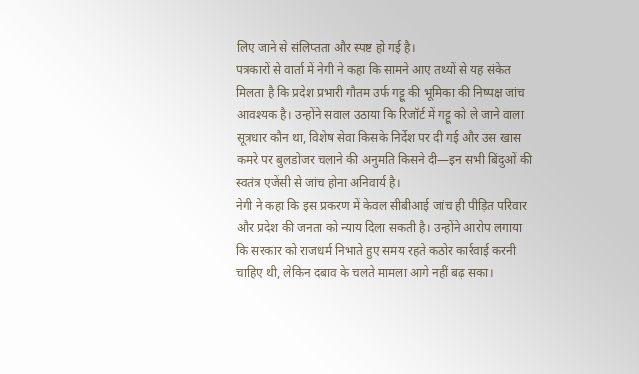लिए जाने से संलिप्तता और स्पष्ट हो गई है।
पत्रकारों से वार्ता में नेगी ने कहा कि सामने आए तथ्यों से यह संकेत मिलता है कि प्रदेश प्रभारी गौतम उर्फ गट्टू की भूमिका की निष्पक्ष जांच आवश्यक है। उन्होंने सवाल उठाया कि रिजॉर्ट में गट्टू को ले जाने वाला सूत्रधार कौन था, विशेष सेवा किसके निर्देश पर दी गई और उस खास कमरे पर बुलडोजर चलाने की अनुमति किसने दी—इन सभी बिंदुओं की स्वतंत्र एजेंसी से जांच होना अनिवार्य है।
नेगी ने कहा कि इस प्रकरण में केवल सीबीआई जांच ही पीड़ित परिवार और प्रदेश की जनता को न्याय दिला सकती है। उन्होंने आरोप लगाया कि सरकार को राजधर्म निभाते हुए समय रहते कठोर कार्रवाई करनी चाहिए थी, लेकिन दबाव के चलते मामला आगे नहीं बढ़ सका।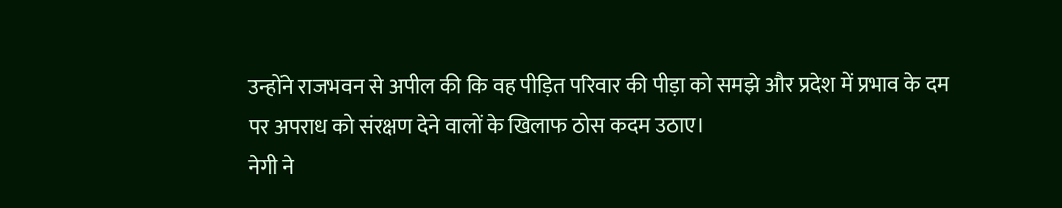उन्होंने राजभवन से अपील की कि वह पीड़ित परिवार की पीड़ा को समझे और प्रदेश में प्रभाव के दम पर अपराध को संरक्षण देने वालों के खिलाफ ठोस कदम उठाए।
नेगी ने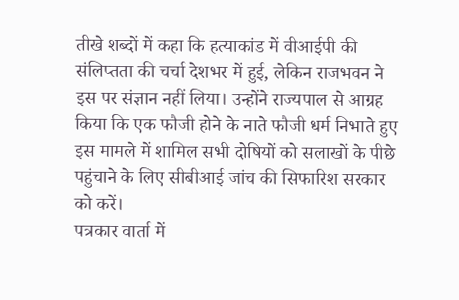तीखे शब्दों में कहा कि हत्याकांड में वीआईपी की संलिप्तता की चर्चा देशभर में हुई, लेकिन राजभवन ने इस पर संज्ञान नहीं लिया। उन्होंने राज्यपाल से आग्रह किया कि एक फौजी होने के नाते फौजी धर्म निभाते हुए इस मामले में शामिल सभी दोषियों को सलाखों के पीछे पहुंचाने के लिए सीबीआई जांच की सिफारिश सरकार को करें।
पत्रकार वार्ता में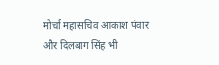मोर्चा महासचिव आकाश पंवार और दिलबाग सिंह भी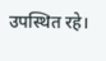उपस्थित रहे।